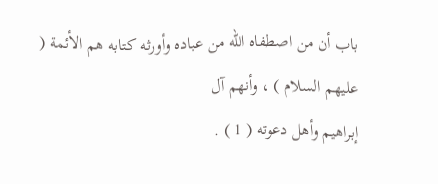باب أن من اصطفاه الله من عباده وأورثه كتابه هم الأئمة ( عليهم السلام ) ، وأنهم آل
إبراهيم وأهل دعوته ( 1 ) .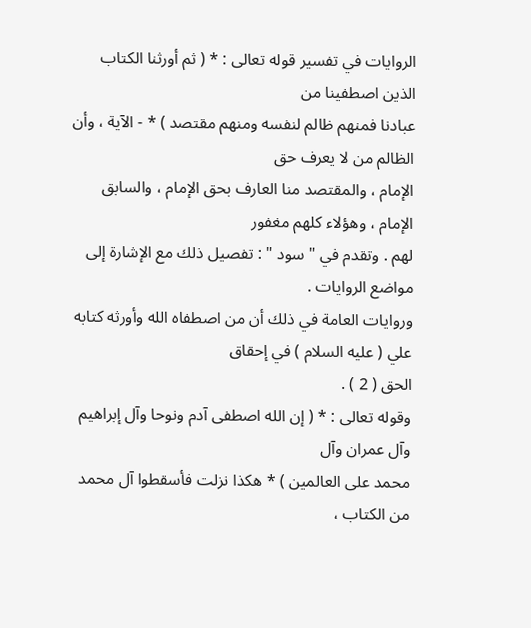الروايات في تفسير قوله تعالى : * ( ثم أورثنا الكتاب الذين اصطفينا من
عبادنا فمنهم ظالم لنفسه ومنهم مقتصد ) * - الآية ، وأن الظالم من لا يعرف حق
الإمام ، والمقتصد منا العارف بحق الإمام ، والسابق الإمام ، وهؤلاء كلهم مغفور
لهم . وتقدم في " سود " : تفصيل ذلك مع الإشارة إلى مواضع الروايات .
وروايات العامة في ذلك أن من اصطفاه الله وأورثه كتابه علي ( عليه السلام ) في إحقاق
الحق ( 2 ) .
وقوله تعالى : * ( إن الله اصطفى آدم ونوحا وآل إبراهيم وآل عمران وآل
محمد على العالمين ) * هكذا نزلت فأسقطوا آل محمد من الكتاب ،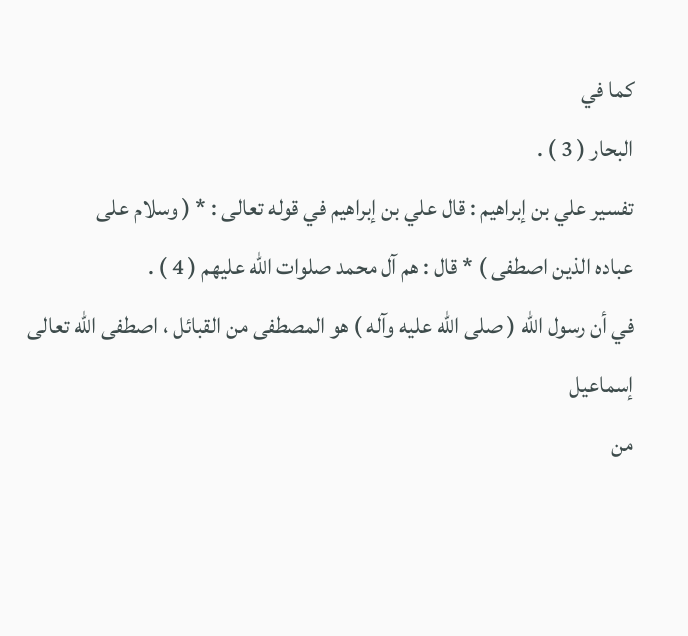كما في
البحار ( 3 ) .
تفسير علي بن إبراهيم : قال علي بن إبراهيم في قوله تعالى : * ( وسلام على
عباده الذين اصطفى ) * قال : هم آل محمد صلوات الله عليهم ( 4 ) .
في أن رسول الله ( صلى الله عليه وآله ) هو المصطفى من القبائل ، اصطفى الله تعالى إسماعيل
من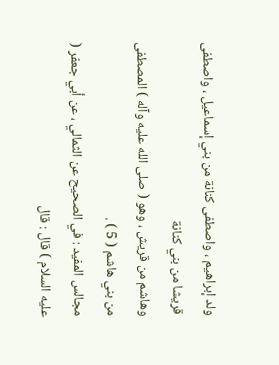ولد إبراهيم ، واصطفى كنانة من بني إسماعيل ، واصطفى قريشا من بني كنانة
وهاشم من قريش ، وهو ( صلى الله عليه وآله ) المصطفى من بني هاشم ( 5 ) .
مجالس المفيد : في الصحيح عن الثمالي ، عن أبي جعفر ( عليه السلام ) قال : قال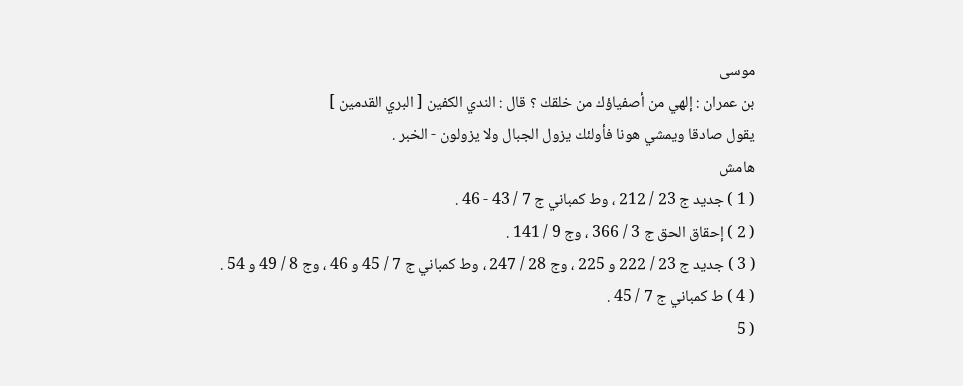موسى
بن عمران : إلهي من أصفياؤك من خلقك ؟ قال : الندي الكفين [ البري القدمين ]
يقول صادقا ويمشي هونا فأولئك يزول الجبال ولا يزولون - الخبر .
هامش
( 1 ) جديد ج 23 / 212 ، وط كمباني ج 7 / 43 - 46 .
( 2 ) إحقاق الحق ج 3 / 366 ، وج 9 / 141 .
( 3 ) جديد ج 23 / 222 و 225 ، وج 28 / 247 ، وط كمباني ج 7 / 45 و 46 ، وج 8 / 49 و 54 .
( 4 ) ط كمباني ج 7 / 45 .
( 5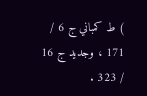) ط كمباني ج 6 / 171 ، وجديد ج 16 / 323 .